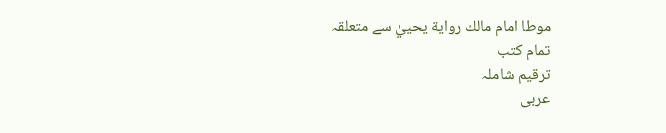موطا امام مالك رواية يحييٰ سے متعلقہ
تمام کتب
ترقیم شاملہ
عربی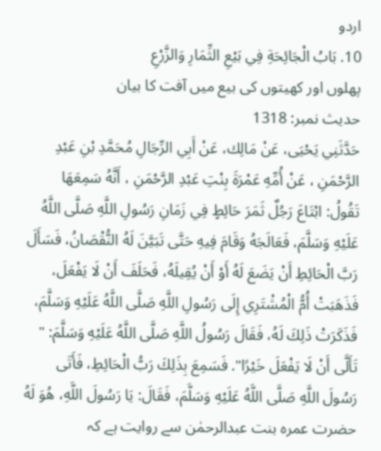اردو
10. بَابُ الْجَائِحَةِ فِي بَيْعِ الثِّمَارِ وَالزَّرْعِ
پھلوں اور کھیتوں کی بیع میں آفت کا بیان
حدیث نمبر: 1318
حَدَّثَنِي يَحْيَى، عَنْ مَالِك، عَنْ أَبِي الرِّجَالِ مُحَمَّدِ بْنِ عَبْدِ الرَّحْمَنِ ، عَنْ أُمِّهِ عَمْرَةَ بِنْتِ عَبْدِ الرَّحْمَنِ ، أَنَّهُ سَمِعَهَا تَقُولُ: ابْتَاعَ رَجُلٌ ثَمَرَ حَائِطٍ فِي زَمَانِ رَسُولِ اللَّهِ صَلَّى اللَّهُ عَلَيْهِ وَسَلَّمَ، فَعَالَجَهُ وَقَامَ فِيهِ حَتَّى تَبَيَّنَ لَهُ النُّقْصَانُ، فَسَأَلَ رَبَّ الْحَائِطِ أَنْ يَضَعَ لَهُ أَوْ أَنْ يُقِيلَهُ، فَحَلَفَ أَنْ لَا يَفْعَلَ، فَذَهَبَتْ أُمُّ الْمُشْتَرِي إِلَى رَسُولِ اللَّهِ صَلَّى اللَّهُ عَلَيْهِ وَسَلَّمَ، فَذَكَرَتْ ذَلِكَ لَهُ، فَقَالَ رَسُولُ اللَّهِ صَلَّى اللَّهُ عَلَيْهِ وَسَلَّمَ: " تَأَلَّى أَنْ لَا يَفْعَلَ خَيْرًا". فَسَمِعَ بِذَلِكَ رَبُّ الْحَائِطِ، فَأَتَى رَسُولَ اللَّهِ صَلَّى اللَّهُ عَلَيْهِ وَسَلَّمَ، فَقَالَ: يَا رَسُولَ اللَّهِ، هُوَ لَهُ
حضرت عمرہ بنت عبدالرحمٰن سے روایت ہے کہ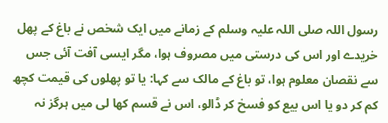رسول اللہ صلی اللہ علیہ وسلم کے زمانے میں ایک شخص نے باغ کے پھل خریدے اور اس کی درستی میں مصروف ہوا، مگر ایسی آفت آئی جس سے نقصان معلوم ہوا، تو باغ کے مالک سے کہا: یا تو پھلوں کی قیمت کچھ کم کر دو یا اس بیع کو فسخ کر ڈالو، اس نے قسم کھا لی میں ہرگز نہ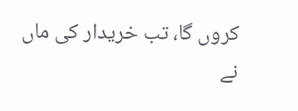کروں گا، تب خریدار کی ماں نے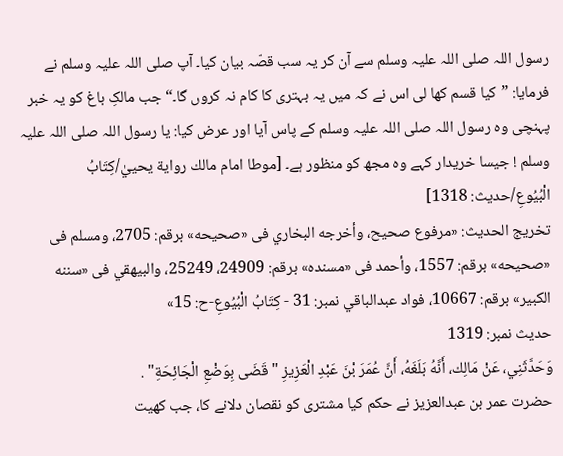رسول اللہ صلی اللہ علیہ وسلم سے آن کر یہ سب قصّہ بیان کیا۔ آپ صلی اللہ علیہ وسلم نے فرمایا: ”کیا قسم کھا لی اس نے کہ میں یہ بہتری کا کام نہ کروں گا۔“ جب مالکِ باغ کو یہ خبر پہنچی وہ رسول اللہ صلی اللہ علیہ وسلم کے پاس آیا اور عرض کیا: یا رسول اللہ صلی اللہ علیہ وسلم ! جیسا خریدار کہے وہ مجھ کو منظور ہے۔ [موطا امام مالك رواية يحييٰ/كِتَابُ الْبُيُوعِ/حدیث: 1318]
تخریج الحدیث: «مرفوع صحيح، وأخرجه البخاري فى «صحيحه» برقم: 2705، ومسلم فى «صحيحه» برقم: 1557، وأحمد فى «مسنده» برقم: 24909، 25249، والبيهقي فى «سننه الكبير» برقم: 10667، فواد عبدالباقي نمبر: 31 - كِتَابُ الْبُيُوعِ-ح: 15»
حدیث نمبر: 1319
وَحَدَّثَنِي، عَنْ مَالِك، أَنَّهُ بَلَغَهُ، أَنَّ عُمَرَ بْنَ عَبْدِ الْعَزِيزِ " قَضَى بِوَضْعِ الْجَائِحَةِ" .
حضرت عمر بن عبدالعزیز نے حکم کیا مشتری کو نقصان دلانے کا، جب کھیت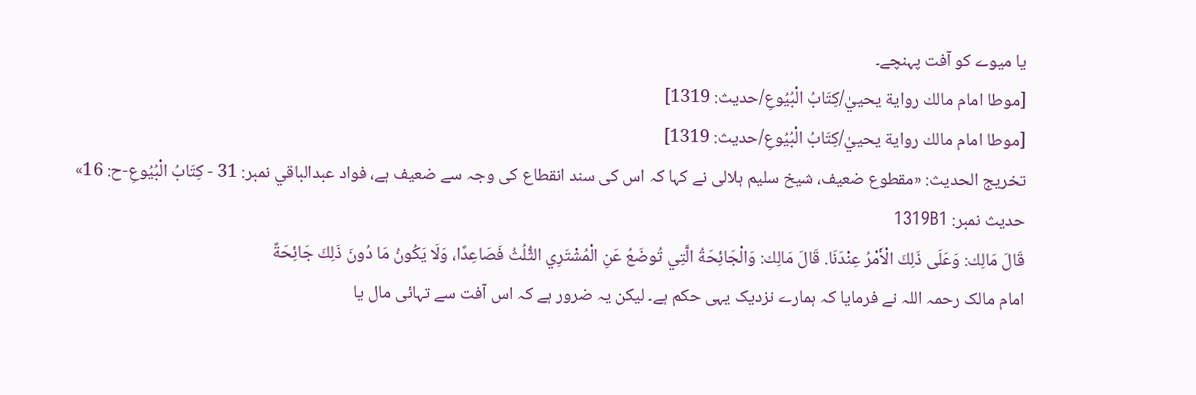یا میوے کو آفت پہنچے۔
[موطا امام مالك رواية يحييٰ/كِتَابُ الْبُيُوعِ/حدیث: 1319]
[موطا امام مالك رواية يحييٰ/كِتَابُ الْبُيُوعِ/حدیث: 1319]
تخریج الحدیث: «مقطوع ضعيف، شیخ سلیم ہلالی نے کہا کہ اس کی سند انقطاع کی وجہ سے ضعیف ہے، فواد عبدالباقي نمبر: 31 - كِتَابُ الْبُيُوعِ-ح: 16»
حدیث نمبر: 1319B1
قَالَ مَالِك: وَعَلَى ذَلِكَ الْأَمْرُ عِنْدَنَا. قَالَ مَالِك: وَالْجَائِحَةُ الَّتِي تُوضَعُ عَنِ الْمُشْتَرِي الثُّلُثُ فَصَاعِدًا، وَلَا يَكُونُ مَا دُونَ ذَلِكَ جَائِحَةً
امام مالک رحمہ اللہ نے فرمایا کہ ہمارے نزدیک یہی حکم ہے۔ لیکن یہ ضرور ہے کہ اس آفت سے تہائی مال یا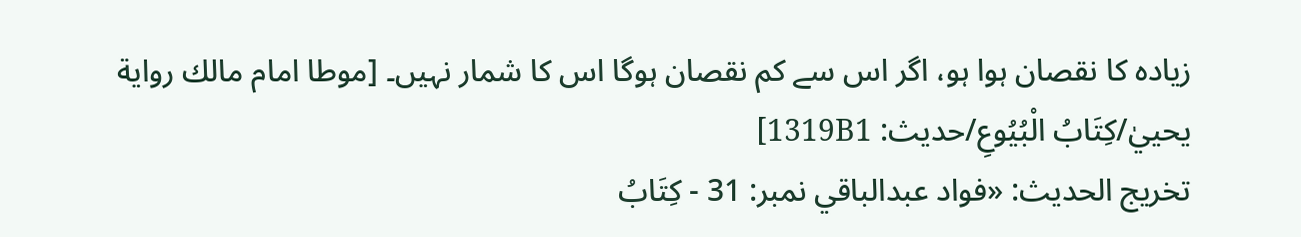زیادہ کا نقصان ہوا ہو، اگر اس سے کم نقصان ہوگا اس کا شمار نہیں۔ [موطا امام مالك رواية يحييٰ/كِتَابُ الْبُيُوعِ/حدیث: 1319B1]
تخریج الحدیث: «فواد عبدالباقي نمبر: 31 - كِتَابُ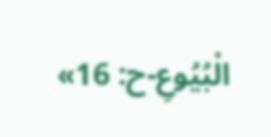الْبُيُوعِ-ح: 16»